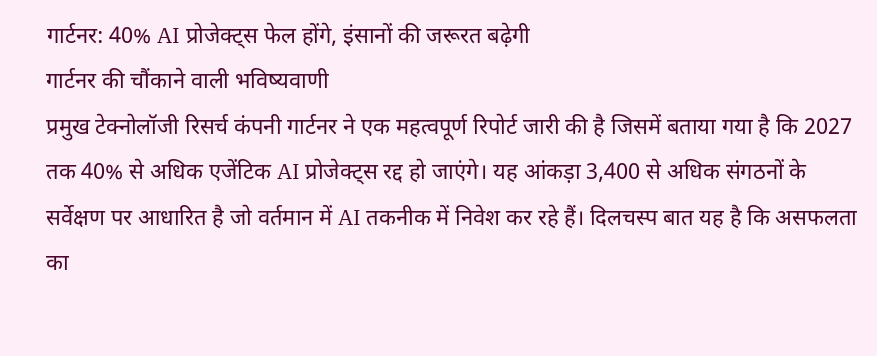गार्टनर: 40% AI प्रोजेक्ट्स फेल होंगे, इंसानों की जरूरत बढ़ेगी
गार्टनर की चौंकाने वाली भविष्यवाणी
प्रमुख टेक्नोलॉजी रिसर्च कंपनी गार्टनर ने एक महत्वपूर्ण रिपोर्ट जारी की है जिसमें बताया गया है कि 2027 तक 40% से अधिक एजेंटिक AI प्रोजेक्ट्स रद्द हो जाएंगे। यह आंकड़ा 3,400 से अधिक संगठनों के सर्वेक्षण पर आधारित है जो वर्तमान में AI तकनीक में निवेश कर रहे हैं। दिलचस्प बात यह है कि असफलता का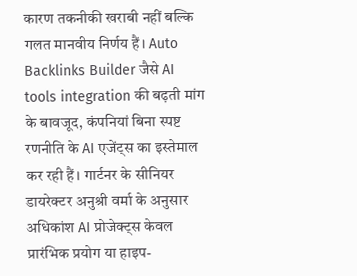कारण तकनीकी खराबी नहीं बल्कि गलत मानवीय निर्णय हैं। Auto Backlinks Builder जैसे AI tools integration की बढ़ती मांग के बावजूद, कंपनियां बिना स्पष्ट रणनीति के AI एजेंट्स का इस्तेमाल कर रही हैं। गार्टनर के सीनियर डायरेक्टर अनुश्री वर्मा के अनुसार अधिकांश AI प्रोजेक्ट्स केवल प्रारंभिक प्रयोग या हाइप-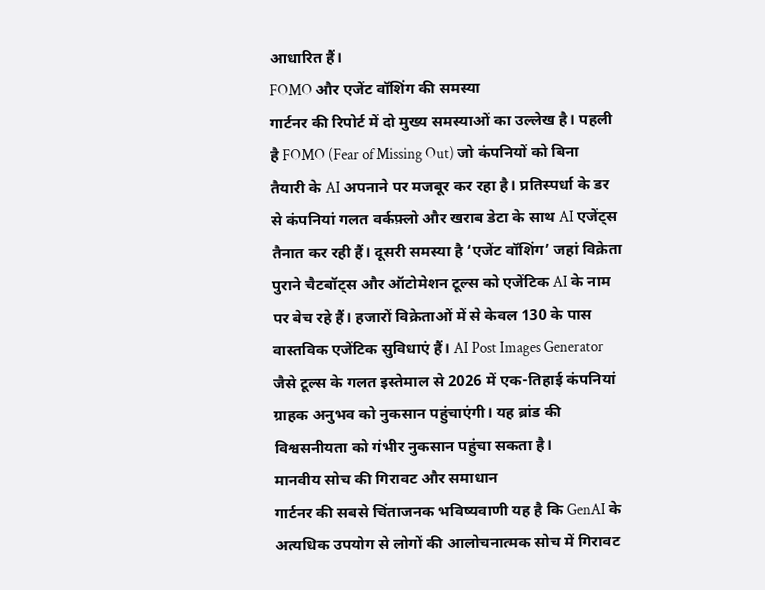आधारित हैं।
FOMO और एजेंट वॉशिंग की समस्या
गार्टनर की रिपोर्ट में दो मुख्य समस्याओं का उल्लेख है। पहली है FOMO (Fear of Missing Out) जो कंपनियों को बिना तैयारी के AI अपनाने पर मजबूर कर रहा है। प्रतिस्पर्धा के डर से कंपनियां गलत वर्कफ़्लो और खराब डेटा के साथ AI एजेंट्स तैनात कर रही हैं। दूसरी समस्या है ‘एजेंट वॉशिंग’ जहां विक्रेता पुराने चैटबॉट्स और ऑटोमेशन टूल्स को एजेंटिक AI के नाम पर बेच रहे हैं। हजारों विक्रेताओं में से केवल 130 के पास वास्तविक एजेंटिक सुविधाएं हैं। AI Post Images Generator जैसे टूल्स के गलत इस्तेमाल से 2026 में एक-तिहाई कंपनियां ग्राहक अनुभव को नुकसान पहुंचाएंगी। यह ब्रांड की विश्वसनीयता को गंभीर नुकसान पहुंचा सकता है।
मानवीय सोच की गिरावट और समाधान
गार्टनर की सबसे चिंताजनक भविष्यवाणी यह है कि GenAI के अत्यधिक उपयोग से लोगों की आलोचनात्मक सोच में गिरावट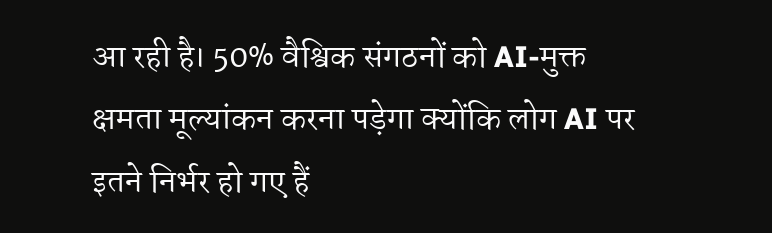आ रही है। 50% वैश्विक संगठनों को AI-मुक्त क्षमता मूल्यांकन करना पड़ेगा क्योंकि लोग AI पर इतने निर्भर हो गए हैं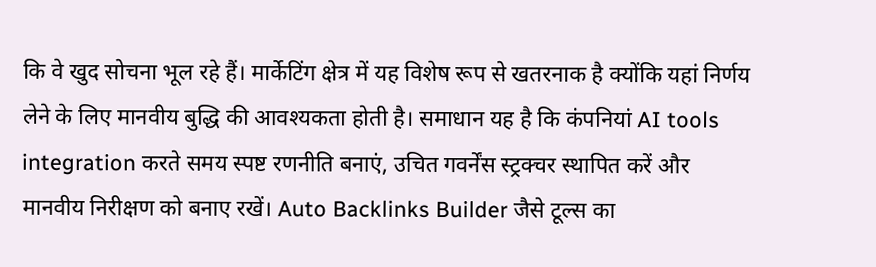कि वे खुद सोचना भूल रहे हैं। मार्केटिंग क्षेत्र में यह विशेष रूप से खतरनाक है क्योंकि यहां निर्णय लेने के लिए मानवीय बुद्धि की आवश्यकता होती है। समाधान यह है कि कंपनियां AI tools integration करते समय स्पष्ट रणनीति बनाएं, उचित गवर्नेंस स्ट्रक्चर स्थापित करें और मानवीय निरीक्षण को बनाए रखें। Auto Backlinks Builder जैसे टूल्स का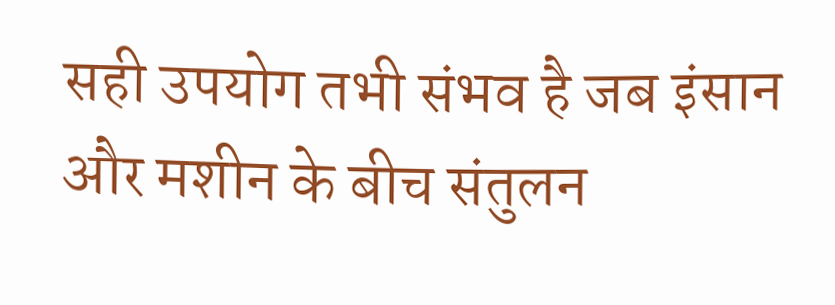सही उपयोग तभी संभव है जब इंसान और मशीन के बीच संतुलन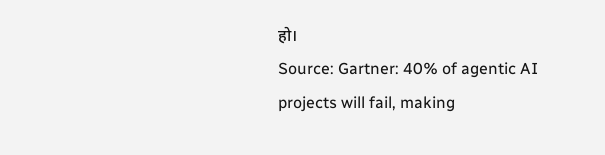हो।
Source: Gartner: 40% of agentic AI projects will fail, making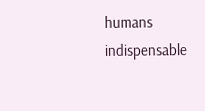humans indispensable